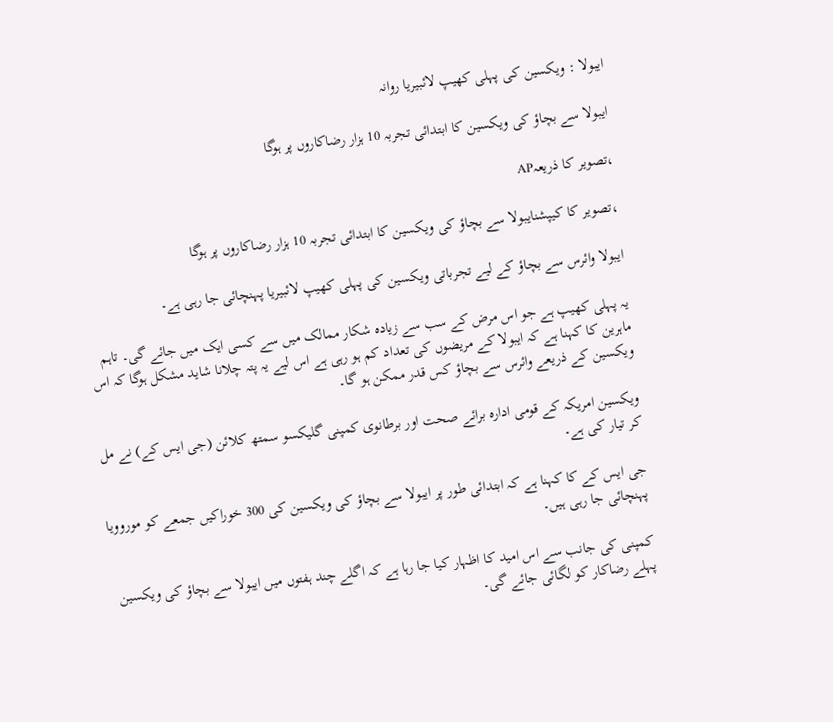ایبولا : ویکسین کی پہلی کھیپ لائبیریا روانہ

ایبولا سے بچاؤ کی ویکسین کا ابتدائی تجربہ 10 ہزار رضاکاروں پر ہوگا

،تصویر کا ذریعہAP

،تصویر کا کیپشنایبولا سے بچاؤ کی ویکسین کا ابتدائی تجربہ 10 ہزار رضاکاروں پر ہوگا

ایبولا وائرس سے بچاؤ کے لیے تجرباتی ویکسین کی پہلی کھیپ لائبیریا پہنچائی جا رہی ہے۔

یہ پہلی کھیپ ہے جو اس مرض کے سب سے زیادہ شکار ممالک میں سے کسی ایک میں جائے گی۔ تاہم ماہرین کا کہنا ہے کہ ایبولا کے مریضوں کی تعداد کم ہو رہی ہے اس لیے یہ پتہ چلانا شاید مشکل ہوگا کہ اس ویکسین کے ذریعے وائرس سے بچاؤ کس قدر ممکن ہو گا۔

ویکسین امریکہ کے قومی ادارہ برائے صحت اور برطانوی کمپنی گلیکسو سمتھ کلائن (جی ایس کے) نے مل کر تیار کی ہے۔

جی ایس کے کا کہنا ہے کہ ابتدائی طور پر ایبولا سے بچاؤ کی ویکسین کی 300 خوراکیں جمعے کو موروویا پہنچائی جا رہی ہیں۔

کمپنی کی جانب سے اس امید کا اظہار کیا جا رہا ہے کہ اگلے چند ہفتوں میں ایبولا سے بچاؤ کی ویکسین پہلے رضاکار کو لگائی جائے گی۔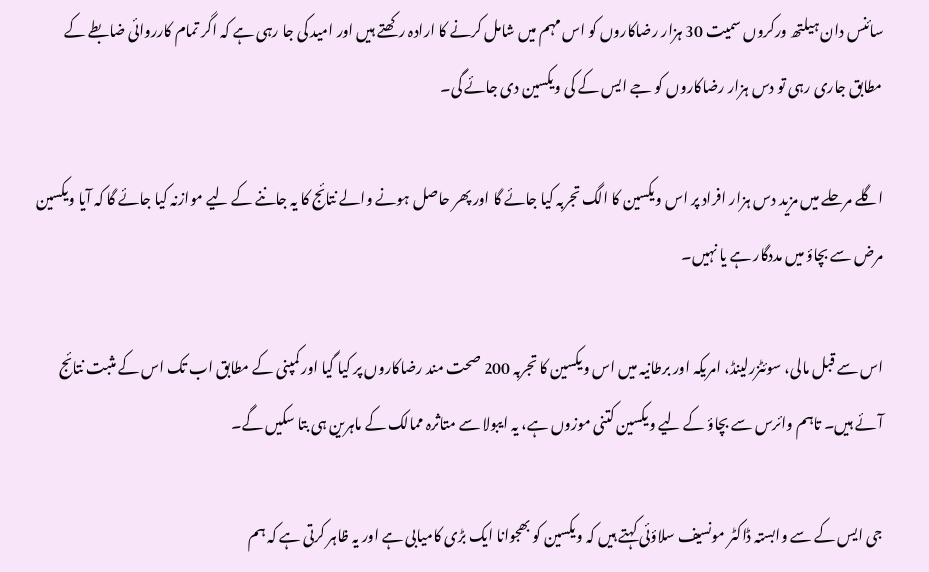سائنس دان ہیلتھ ورکروں سمیت 30 ہزار رضاکاروں کو اس مہم میں شامل کرنے کا ارادہ رکھتے ہیں اور امید کی جا رہی ہے کہ اگر تمام کارروائی ضابطے کے مطابق جاری رہی تو دس ہزار رضاکاروں کو جے ایس کے کی ویکسین دی جائے گی۔

اگلے مرحلے میں مزید دس ہزار افراد پر اس ویکسین کا الگ تجربہ کیا جائے گا اور پھر حاصل ہونے والے نتائج کا یہ جاننے کے لیے موازنہ کیا جائے گا کہ آیا ویکسین مرض سے بچاؤ میں مددگار ہے یا نہیں۔

اس سے قبل مالی، سوئٹزرلینڈ، امریکہ اور برطانیہ میں اس ویکسین کا تجربہ 200 صحت مند رضاکاروں پر کیا گیا اور کمپنی کے مطابق اب تک اس کے مثبت نتائج آئے ہیں۔ تاہم وائرس سے بچاؤ کے لیے ویکسین کتنی موزوں ہے، یہ ایبولا سے متاثرہ ممالک کے ماہرین ہی بتا سکیں گے۔

جی ایس کے سے وابستہ ڈاکٹر مونسیف سلاؤئی کہتے ہیں کہ ویکسین کو بھجوانا ایک بڑی کامیابی ہے اور یہ ظاہر کرتی ہے کہ ہم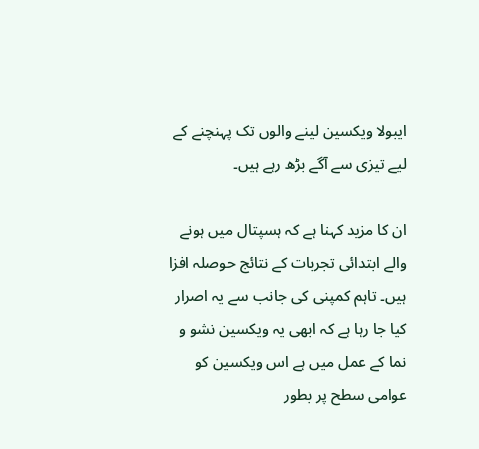ایبولا ویکسین لینے والوں تک پہنچنے کے لیے تیزی سے آگے بڑھ رہے ہیں۔

ان کا مزید کہنا ہے کہ ہسپتال میں ہونے والے ابتدائی تجربات کے نتائج حوصلہ افزا ہیں۔ تاہم کمپنی کی جانب سے یہ اصرار کیا جا رہا ہے کہ ابھی یہ ویکسین نشو و نما کے عمل میں ہے اس ویکسین کو عوامی سطح پر بطور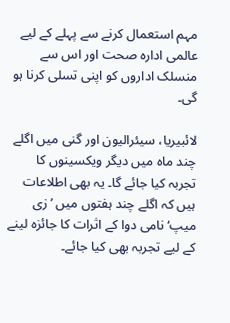مہم استعمال کرنے سے پہلے کے لیے عالمی ادارہ صحت اور اس سے منسلک اداروں کو اپنی تسلی کرنا ہو گی۔

لائبیریا، سیئرالیون اور گنی میں اگلے چند ماہ میں دیگر ویکسینوں کا تجربہ کیا جائے گا۔ یہ بھی اطلاعات ہیں کہ اگلے چند ہفتوں میں ’زی میپ‘ نامی دوا کے اثرات کا جائزہ لینے کے لیے تجربہ بھی کیا جائے۔